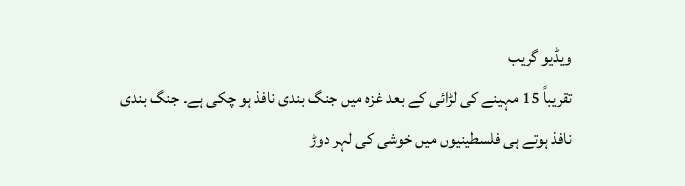ویڈیو گریب
تقریباً 15 مہینے کی لڑائی کے بعد غزہ میں جنگ بندی نافذ ہو چکی ہے۔ جنگ بندی نافذ ہوتے ہی فلسطینیوں میں خوشی کی لہر دوڑ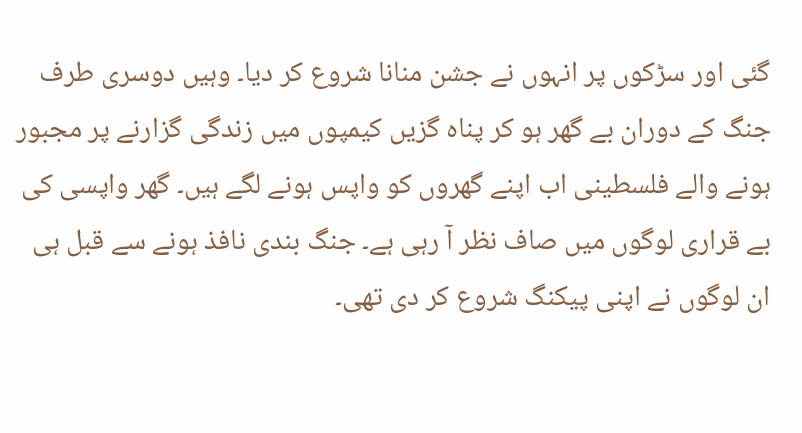گئی اور سڑکوں پر انہوں نے جشن منانا شروع کر دیا۔ وہیں دوسری طرف جنگ کے دوران بے گھر ہو کر پناہ گزیں کیمپوں میں زندگی گزارنے پر مجبور ہونے والے فلسطینی اب اپنے گھروں کو واپس ہونے لگے ہیں۔ گھر واپسی کی بے قراری لوگوں میں صاف نظر آ رہی ہے۔ جنگ بندی نافذ ہونے سے قبل ہی ان لوگوں نے اپنی پیکنگ شروع کر دی تھی۔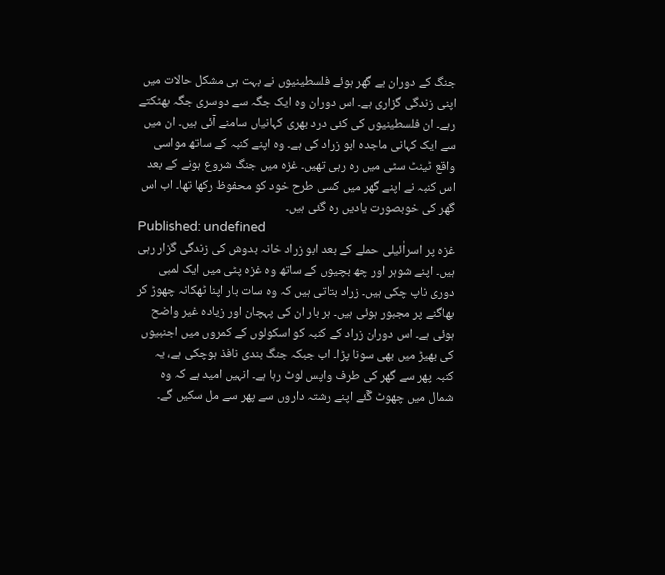جنگ کے دوران بے گھر ہوئے فلسطینیوں نے بہت ہی مشکل حالات میں اپنی زندگی گزاری ہے۔ اس دوران وہ ایک جگہ سے دوسری جگہ بھٹکتے رہے۔ ان فلسطینیوں کی کئی درد بھری کہانیاں سامنے آئی ہیں۔ ان میں سے ایک کہانی ماجدہ ابو زراد کی ہے۔ وہ اپنے کنبہ کے ساتھ مواسی واقع ٹینٹ سٹی میں رہ رہی تھیں۔ غزہ میں جنگ شروع ہونے کے بعد اس کنبہ نے اپنے گھر میں کسی طرح خود کو محفوظ رکھا تھا۔ اب اس گھر کی خوبصورت یادیں رہ گئی ہیں۔
Published: undefined
غزہ پر اسراٰئیلی حملے کے بعد ابو زراد خانہ بدوش کی زندگی گزار رہی ہیں۔ اپنے شوہر اور چھ بچیوں کے ساتھ وہ غزہ پٹی میں ایک لمبی دوری ناپ چکی ہیں۔ زراد بتاتی ہیں کہ وہ سات بار اپنا ٹھکانہ چھوڑ کر بھاگنے پر مجبور ہوئی ہیں۔ ہر بار ان کی پہچان اور زیادہ غیر واضح ہوئی ہے۔ اس دوران زراد کے کنبہ کو اسکولوں کے کمروں میں اجنبیوں کی بھیڑ میں بھی سونا پڑا۔ اب جبکہ جنگ بندی نافذ ہوچکی ہے، یہ کنبہ پھر سے گھر کی طرف واپس لوٹ رہا ہے۔ انہیں امید ہے کہ وہ شمال میں چھوٹ گٓئے اپنے رشتہ داروں سے پھر سے مل سکیں گے۔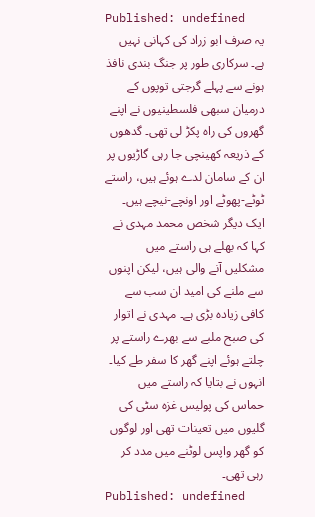Published: undefined
یہ صرف ابو زراد کی کہانی نہیں ہے۔ سرکاری طور پر جنگ بندی نافذ ہونے سے پہلے گرجتی توپوں کے درمیان سبھی فلسطینیوں نے اپنے گھروں کی راہ پکڑ لی تھی۔ گدھوں کے ذریعہ کھینچی جا رہی گاڑیوں پر ان کے سامان لدے ہوئے ہیں، راستے ٹوٹے-پھوٹے اور اونچے-نیچے ہیں۔
ایک دیگر شخص محمد مہدی نے کہا کہ بھلے ہی راستے میں مشکلیں آنے والی ہیں، لیکن اپنوں سے ملنے کی امید ان سب سے کافی زیادہ بڑی ہے۔ مہدی نے اتوار کی صبح ملبے سے بھرے راستے پر چلتے ہوئے اپنے گھر کا سفر طے کیا۔ انہوں نے بتایا کہ راستے میں حماس کی پولیس غزہ سٹی کی گلیوں میں تعینات تھی اور لوگوں کو گھر واپس لوٹنے میں مدد کر رہی تھی۔
Published: undefined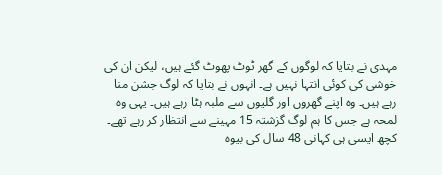مہدی نے بتایا کہ لوگوں کے گھر ٹوٹ پھوٹ گئے ہیں، لیکن ان کی خوشی کی کوئی انتہا نہیں ہے۔ انہوں نے بتایا کہ لوگ جشن منا رہے ہیں۔ وہ اپنے گھروں اور گلیوں سے ملبہ ہٹا رہے ہیں۔ یہی وہ لمحہ ہے جس کا ہم لوگ گزشتہ 15 مہینے سے انتظار کر رہے تھے۔
کچھ ایسی ہی کہانی 48 سال کی بیوہ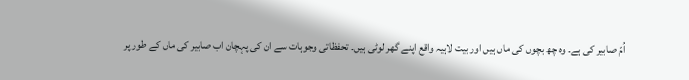اُمّ صابیر کی ہے۔ وہ چھ بچوں کی ماں ہیں اور بیت لاہیہ واقع اپنے گھر لوٹی ہیں۔ تحفظاتی وجوہات سے ان کی پہچان اب صابیر کی ماں کے طور پر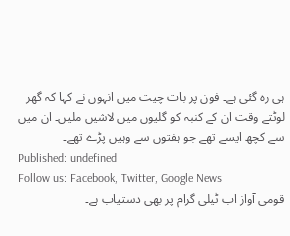ہی رہ گئی ہے۔ فون پر بات چیت میں انہوں نے کہا کہ گھر لوٹتے وقت ان کے کنبہ کو گلیوں میں لاشیں ملیں۔ ان میں سے کچھ ایسے تھے جو ہفتوں سے وہیں پڑے تھے۔
Published: undefined
Follow us: Facebook, Twitter, Google News
قومی آواز اب ٹیلی گرام پر بھی دستیاب ہے۔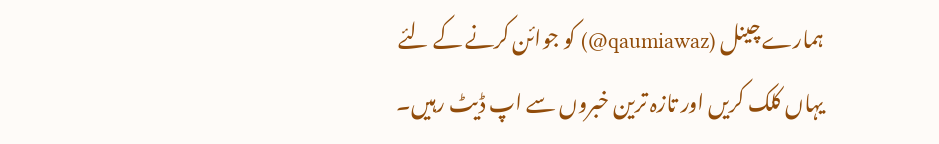ہمارے چینل (qaumiawaz@) کو جوائن کرنے کے لئے یہاں کلک کریں اور تازہ ترین خبروں سے اپ ڈیٹ رہیں۔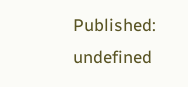Published: undefined